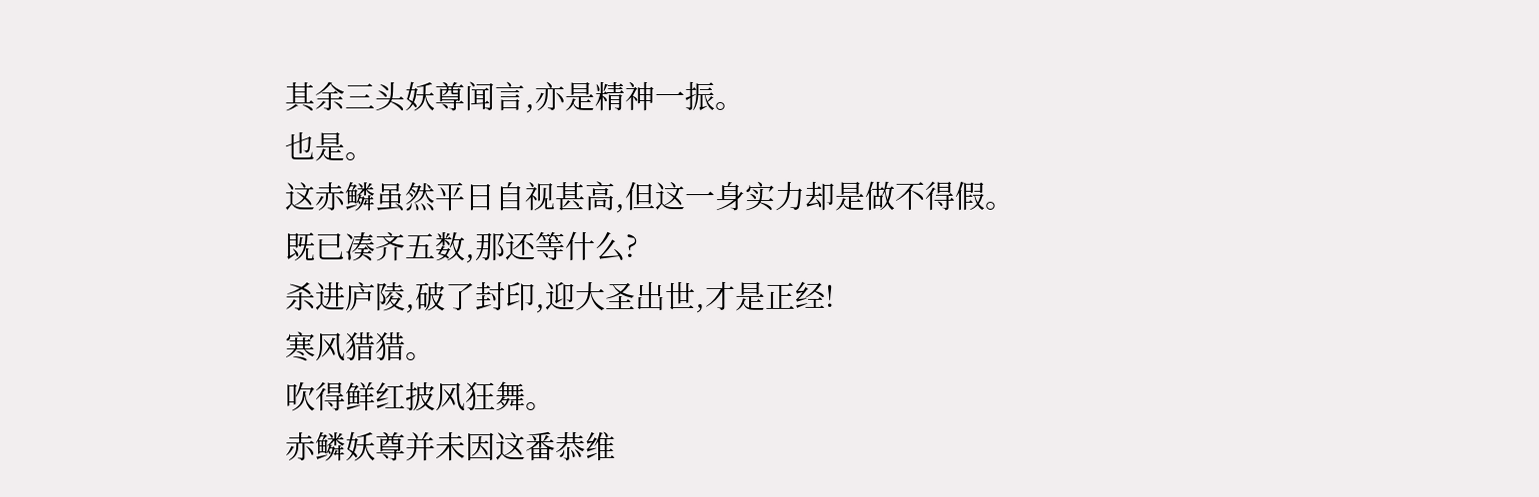其余三头妖尊闻言,亦是精神一振。
也是。
这赤鳞虽然平日自视甚高,但这一身实力却是做不得假。
既已凑齐五数,那还等什么?
杀进庐陵,破了封印,迎大圣出世,才是正经!
寒风猎猎。
吹得鲜红披风狂舞。
赤鳞妖尊并未因这番恭维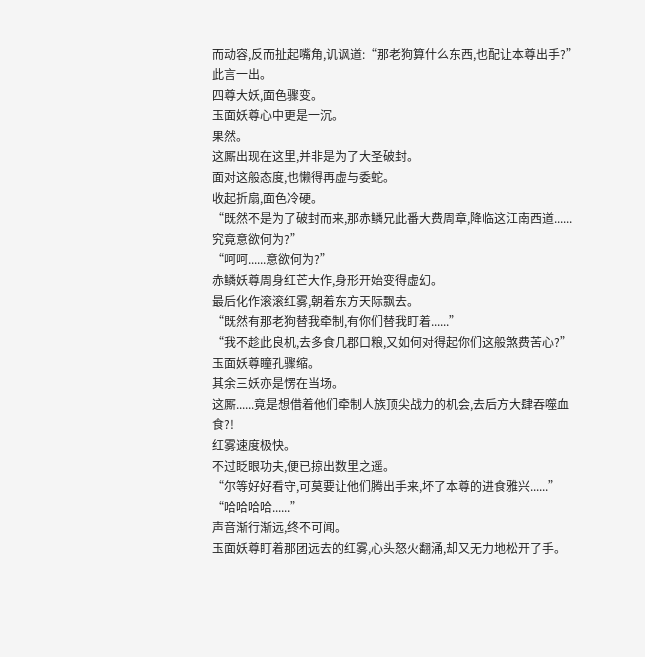而动容,反而扯起嘴角,讥讽道:“那老狗算什么东西,也配让本尊出手?”
此言一出。
四尊大妖,面色骤变。
玉面妖尊心中更是一沉。
果然。
这厮出现在这里,并非是为了大圣破封。
面对这般态度,也懒得再虚与委蛇。
收起折扇,面色冷硬。
“既然不是为了破封而来,那赤鳞兄此番大费周章,降临这江南西道......究竟意欲何为?”
“呵呵......意欲何为?”
赤鳞妖尊周身红芒大作,身形开始变得虚幻。
最后化作滚滚红雾,朝着东方天际飘去。
“既然有那老狗替我牵制,有你们替我盯着......”
“我不趁此良机,去多食几郡口粮,又如何对得起你们这般煞费苦心?”
玉面妖尊瞳孔骤缩。
其余三妖亦是愣在当场。
这厮......竟是想借着他们牵制人族顶尖战力的机会,去后方大肆吞噬血食?!
红雾速度极快。
不过眨眼功夫,便已掠出数里之遥。
“尔等好好看守,可莫要让他们腾出手来,坏了本尊的进食雅兴......”
“哈哈哈哈......”
声音渐行渐远,终不可闻。
玉面妖尊盯着那团远去的红雾,心头怒火翻涌,却又无力地松开了手。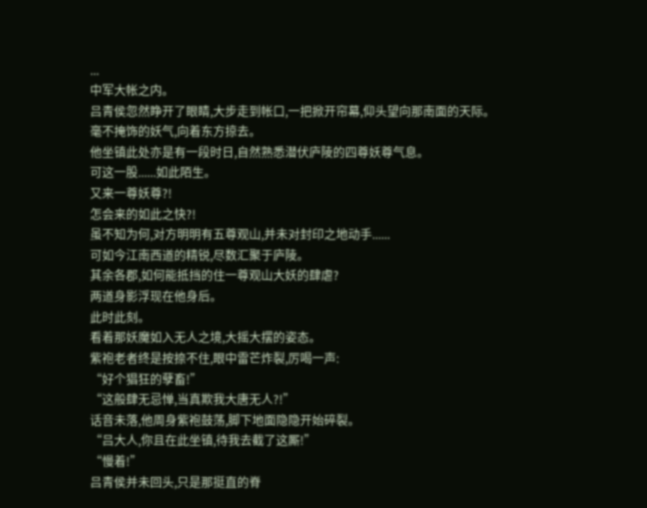...
中军大帐之内。
吕青侯忽然睁开了眼睛,大步走到帐口,一把掀开帘幕,仰头望向那南面的天际。
毫不掩饰的妖气,向着东方掠去。
他坐镇此处亦是有一段时日,自然熟悉潜伏庐陵的四尊妖尊气息。
可这一股......如此陌生。
又来一尊妖尊?!
怎会来的如此之快?!
虽不知为何,对方明明有五尊观山,并未对封印之地动手......
可如今江南西道的精锐,尽数汇聚于庐陵。
其余各郡,如何能抵挡的住一尊观山大妖的肆虐?
两道身影浮现在他身后。
此时此刻。
看着那妖魔如入无人之境,大摇大摆的姿态。
紫袍老者终是按捺不住,眼中雷芒炸裂,厉喝一声:
“好个猖狂的孽畜!”
“这般肆无忌惮,当真欺我大唐无人?!”
话音未落,他周身紫袍鼓荡,脚下地面隐隐开始碎裂。
“吕大人,你且在此坐镇,待我去截了这厮!”
“慢着!”
吕青侯并未回头,只是那挺直的脊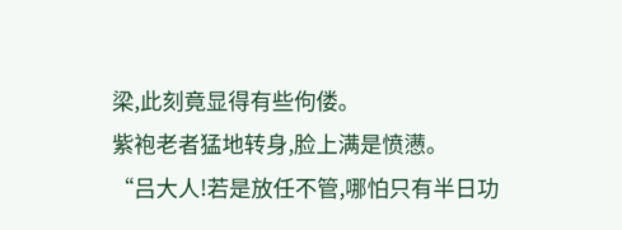梁,此刻竟显得有些佝偻。
紫袍老者猛地转身,脸上满是愤懑。
“吕大人!若是放任不管,哪怕只有半日功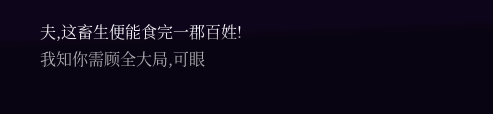夫,这畜生便能食完一郡百姓!我知你需顾全大局,可眼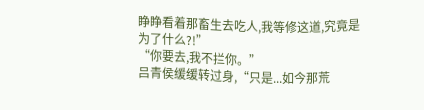睁睁看着那畜生去吃人,我等修这道,究竟是为了什么?!”
“你要去,我不拦你。”
吕青侯缓缓转过身,“只是...如今那荒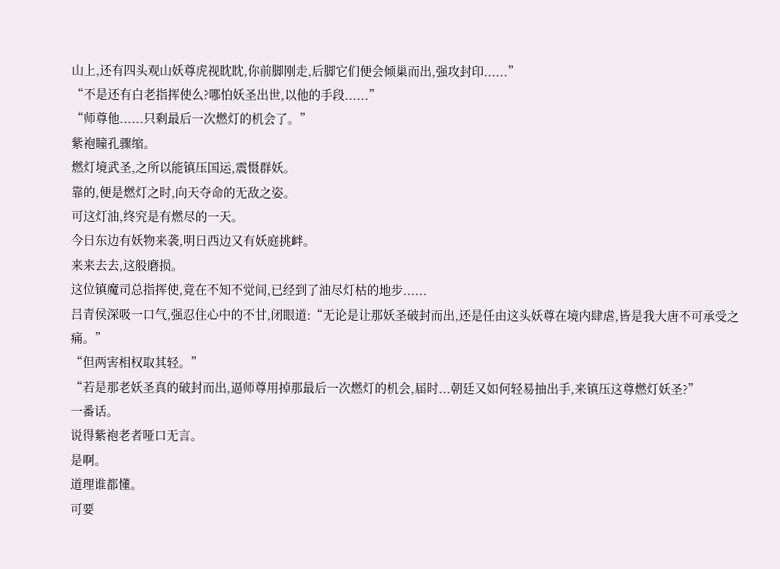山上,还有四头观山妖尊虎视眈眈,你前脚刚走,后脚它们便会倾巢而出,强攻封印......”
“不是还有白老指挥使么?哪怕妖圣出世,以他的手段......”
“师尊他......只剩最后一次燃灯的机会了。”
紫袍瞳孔骤缩。
燃灯境武圣,之所以能镇压国运,震慑群妖。
靠的,便是燃灯之时,向天夺命的无敌之姿。
可这灯油,终究是有燃尽的一天。
今日东边有妖物来袭,明日西边又有妖庭挑衅。
来来去去,这般磨损。
这位镇魔司总指挥使,竟在不知不觉间,已经到了油尽灯枯的地步......
吕青侯深吸一口气,强忍住心中的不甘,闭眼道:“无论是让那妖圣破封而出,还是任由这头妖尊在境内肆虐,皆是我大唐不可承受之痛。”
“但两害相权取其轻。”
“若是那老妖圣真的破封而出,逼师尊用掉那最后一次燃灯的机会,届时...朝廷又如何轻易抽出手,来镇压这尊燃灯妖圣?”
一番话。
说得紫袍老者哑口无言。
是啊。
道理谁都懂。
可要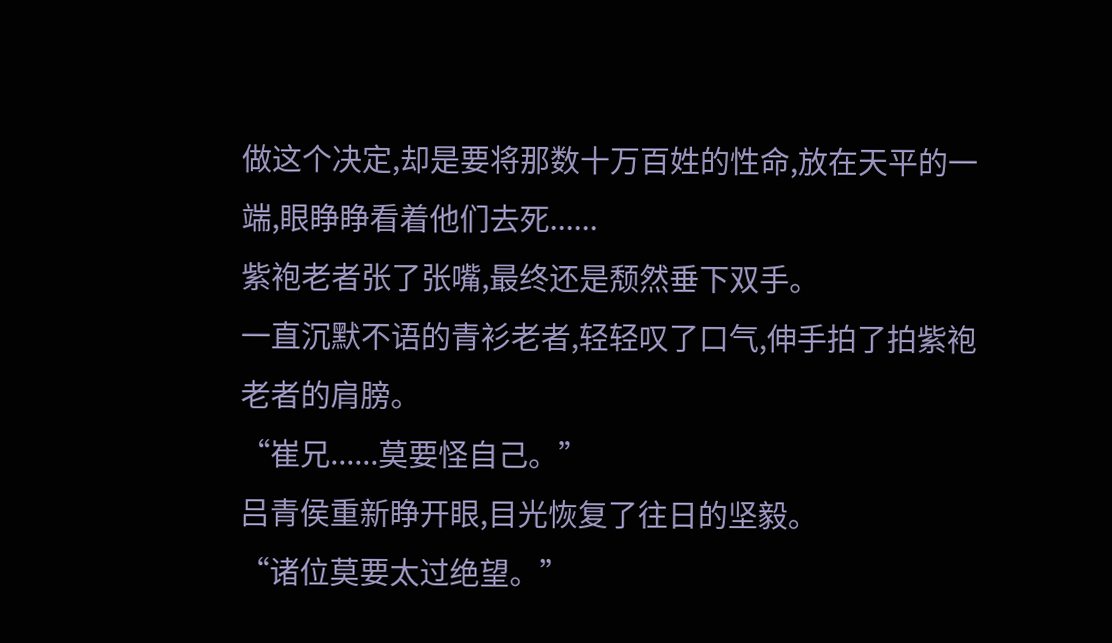做这个决定,却是要将那数十万百姓的性命,放在天平的一端,眼睁睁看着他们去死......
紫袍老者张了张嘴,最终还是颓然垂下双手。
一直沉默不语的青衫老者,轻轻叹了口气,伸手拍了拍紫袍老者的肩膀。
“崔兄......莫要怪自己。”
吕青侯重新睁开眼,目光恢复了往日的坚毅。
“诸位莫要太过绝望。”